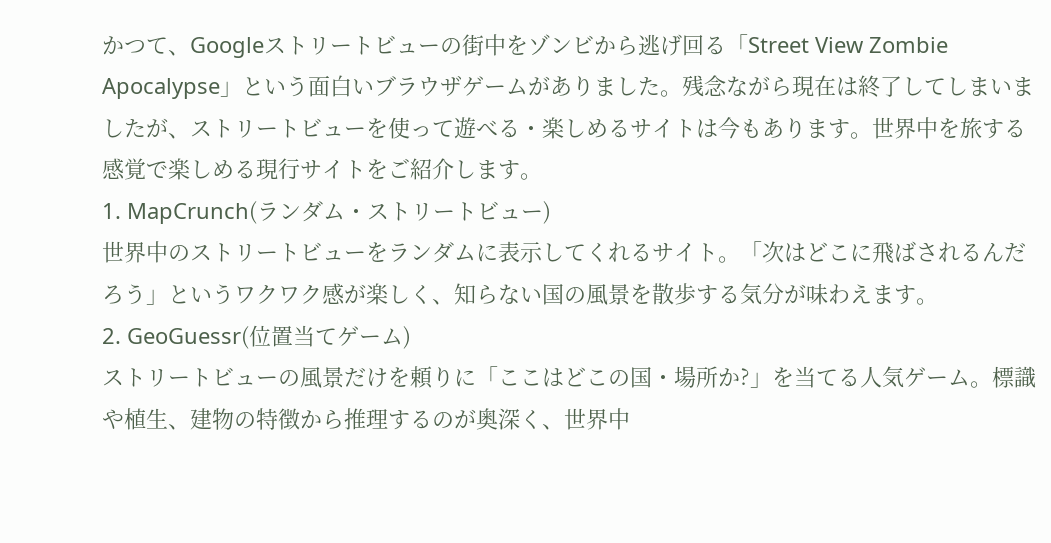かつて、Googleストリートビューの街中をゾンビから逃げ回る「Street View Zombie Apocalypse」という面白いブラウザゲームがありました。残念ながら現在は終了してしまいましたが、ストリートビューを使って遊べる・楽しめるサイトは今もあります。世界中を旅する感覚で楽しめる現行サイトをご紹介します。
1. MapCrunch(ランダム・ストリートビュー)
世界中のストリートビューをランダムに表示してくれるサイト。「次はどこに飛ばされるんだろう」というワクワク感が楽しく、知らない国の風景を散歩する気分が味わえます。
2. GeoGuessr(位置当てゲーム)
ストリートビューの風景だけを頼りに「ここはどこの国・場所か?」を当てる人気ゲーム。標識や植生、建物の特徴から推理するのが奥深く、世界中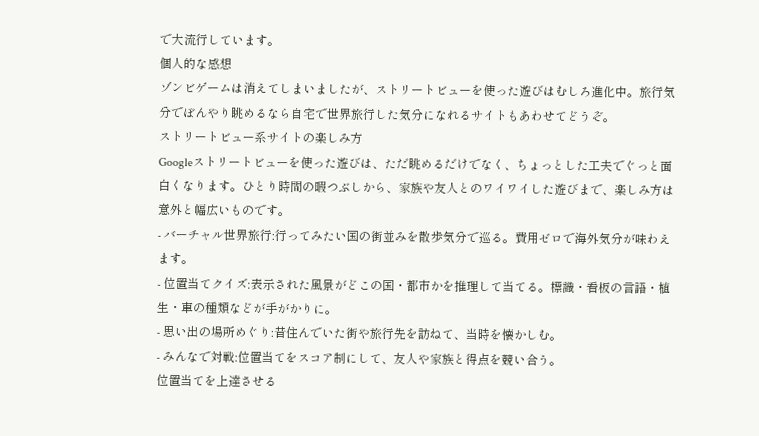で大流行しています。
個人的な感想
ゾンビゲームは消えてしまいましたが、ストリートビューを使った遊びはむしろ進化中。旅行気分でぼんやり眺めるなら自宅で世界旅行した気分になれるサイトもあわせてどうぞ。
ストリートビュー系サイトの楽しみ方
Googleストリートビューを使った遊びは、ただ眺めるだけでなく、ちょっとした工夫でぐっと面白くなります。ひとり時間の暇つぶしから、家族や友人とのワイワイした遊びまで、楽しみ方は意外と幅広いものです。
- バーチャル世界旅行:行ってみたい国の街並みを散歩気分で巡る。費用ゼロで海外気分が味わえます。
- 位置当てクイズ:表示された風景がどこの国・都市かを推理して当てる。標識・看板の言語・植生・車の種類などが手がかりに。
- 思い出の場所めぐり:昔住んでいた街や旅行先を訪ねて、当時を懐かしむ。
- みんなで対戦:位置当てをスコア制にして、友人や家族と得点を競い合う。
位置当てを上達させる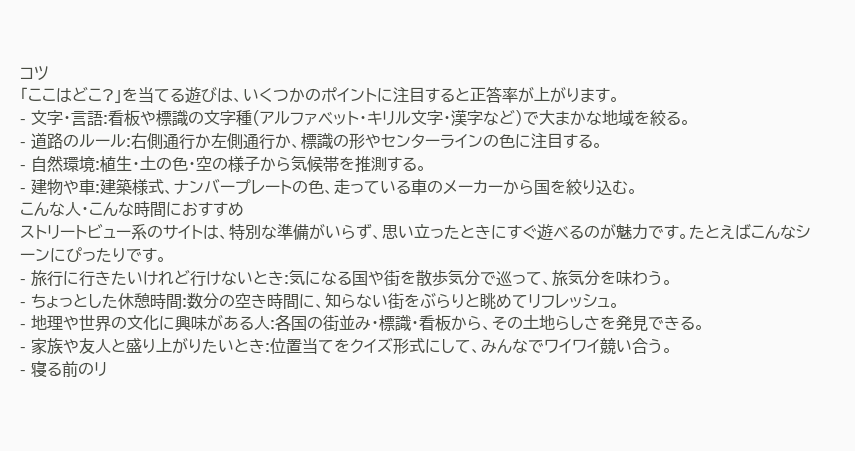コツ
「ここはどこ?」を当てる遊びは、いくつかのポイントに注目すると正答率が上がります。
- 文字・言語:看板や標識の文字種(アルファベット・キリル文字・漢字など)で大まかな地域を絞る。
- 道路のルール:右側通行か左側通行か、標識の形やセンターラインの色に注目する。
- 自然環境:植生・土の色・空の様子から気候帯を推測する。
- 建物や車:建築様式、ナンバープレートの色、走っている車のメーカーから国を絞り込む。
こんな人・こんな時間におすすめ
ストリートビュー系のサイトは、特別な準備がいらず、思い立ったときにすぐ遊べるのが魅力です。たとえばこんなシーンにぴったりです。
- 旅行に行きたいけれど行けないとき:気になる国や街を散歩気分で巡って、旅気分を味わう。
- ちょっとした休憩時間:数分の空き時間に、知らない街をぶらりと眺めてリフレッシュ。
- 地理や世界の文化に興味がある人:各国の街並み・標識・看板から、その土地らしさを発見できる。
- 家族や友人と盛り上がりたいとき:位置当てをクイズ形式にして、みんなでワイワイ競い合う。
- 寝る前のリ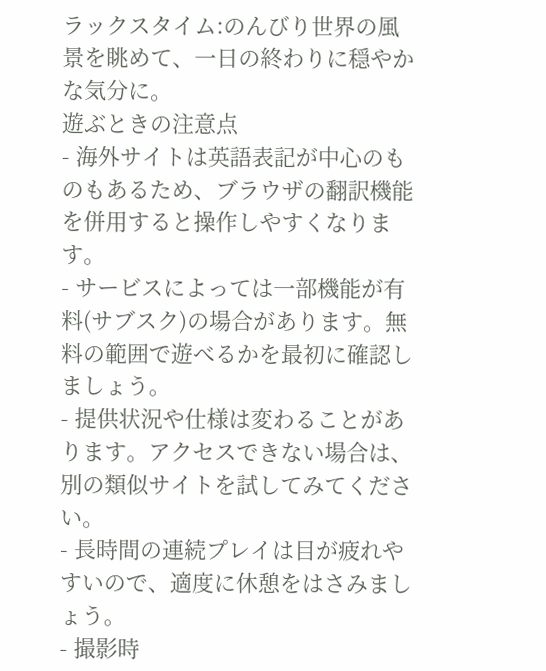ラックスタイム:のんびり世界の風景を眺めて、一日の終わりに穏やかな気分に。
遊ぶときの注意点
- 海外サイトは英語表記が中心のものもあるため、ブラウザの翻訳機能を併用すると操作しやすくなります。
- サービスによっては一部機能が有料(サブスク)の場合があります。無料の範囲で遊べるかを最初に確認しましょう。
- 提供状況や仕様は変わることがあります。アクセスできない場合は、別の類似サイトを試してみてください。
- 長時間の連続プレイは目が疲れやすいので、適度に休憩をはさみましょう。
- 撮影時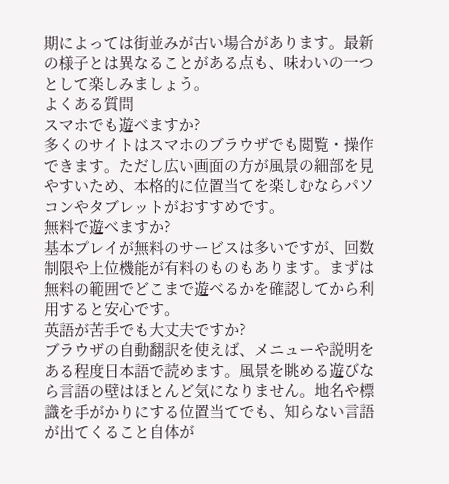期によっては街並みが古い場合があります。最新の様子とは異なることがある点も、味わいの一つとして楽しみましょう。
よくある質問
スマホでも遊べますか?
多くのサイトはスマホのブラウザでも閲覧・操作できます。ただし広い画面の方が風景の細部を見やすいため、本格的に位置当てを楽しむならパソコンやタブレットがおすすめです。
無料で遊べますか?
基本プレイが無料のサービスは多いですが、回数制限や上位機能が有料のものもあります。まずは無料の範囲でどこまで遊べるかを確認してから利用すると安心です。
英語が苦手でも大丈夫ですか?
ブラウザの自動翻訳を使えば、メニューや説明をある程度日本語で読めます。風景を眺める遊びなら言語の壁はほとんど気になりません。地名や標識を手がかりにする位置当てでも、知らない言語が出てくること自体が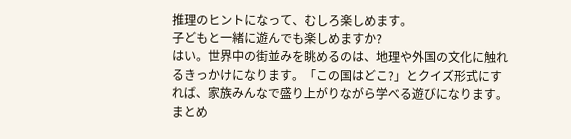推理のヒントになって、むしろ楽しめます。
子どもと一緒に遊んでも楽しめますか?
はい。世界中の街並みを眺めるのは、地理や外国の文化に触れるきっかけになります。「この国はどこ?」とクイズ形式にすれば、家族みんなで盛り上がりながら学べる遊びになります。
まとめ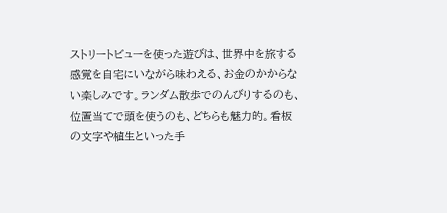ストリートビューを使った遊びは、世界中を旅する感覚を自宅にいながら味わえる、お金のかからない楽しみです。ランダム散歩でのんびりするのも、位置当てで頭を使うのも、どちらも魅力的。看板の文字や植生といった手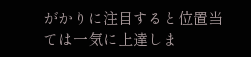がかりに注目すると位置当ては一気に上達しま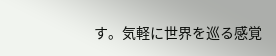す。気軽に世界を巡る感覚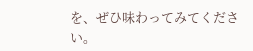を、ぜひ味わってみてください。